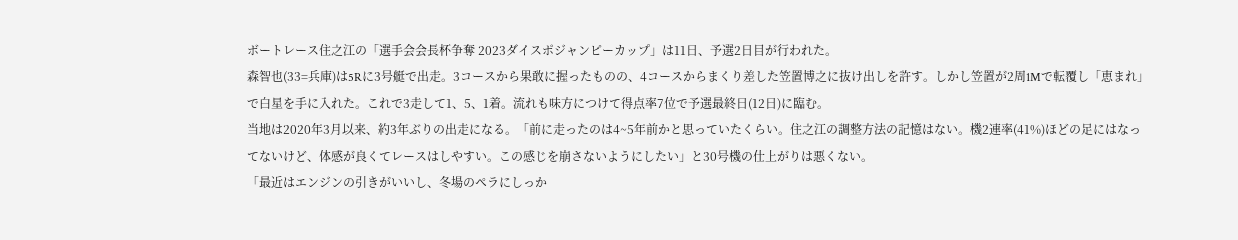ボートレース住之江の「選手会会長杯争奪 2023ダイスポジャンピーカップ」は11日、予選2日目が行われた。
森智也(33=兵庫)は5Rに3号艇で出走。3コースから果敢に握ったものの、4コースからまくり差した笠置博之に抜け出しを許す。しかし笠置が2周1Mで転覆し「恵まれ」で白星を手に入れた。これで3走して1、5、1着。流れも味方につけて得点率7位で予選最終日(12日)に臨む。
当地は2020年3月以来、約3年ぶりの出走になる。「前に走ったのは4~5年前かと思っていたくらい。住之江の調整方法の記憶はない。機2連率(41%)ほどの足にはなってないけど、体感が良くてレースはしやすい。この感じを崩さないようにしたい」と30号機の仕上がりは悪くない。
「最近はエンジンの引きがいいし、冬場のペラにしっか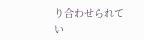り合わせられてい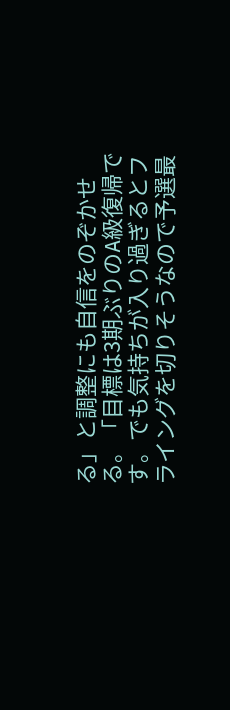る」と調整にも自信をのぞかせる。「目標は3期ぶりのA級復帰です。でも気持ちが入り過ぎるとフライングを切りそうなので予選最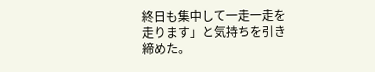終日も集中して一走一走を走ります」と気持ちを引き締めた。